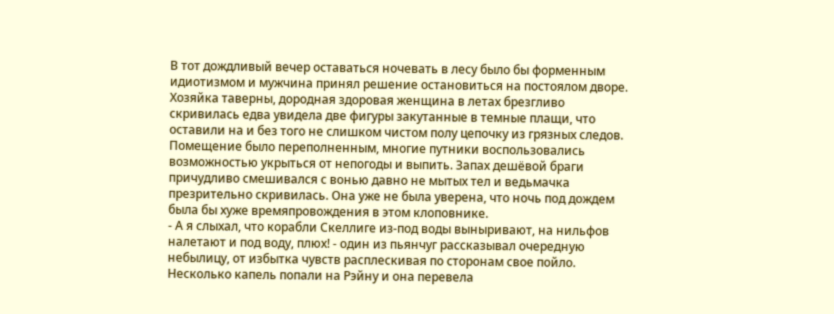В тот дождливый вечер оставаться ночевать в лесу было бы форменным идиотизмом и мужчина принял решение остановиться на постоялом дворе. Хозяйка таверны, дородная здоровая женщина в летах брезгливо скривилась едва увидела две фигуры закутанные в темные плащи, что оставили на и без того не слишком чистом полу цепочку из грязных следов. Помещение было переполненным, многие путники воспользовались возможностью укрыться от непогоды и выпить. Запах дешёвой браги причудливо смешивался с вонью давно не мытых тел и ведьмачка презрительно скривилась. Она уже не была уверена, что ночь под дождем была бы хуже времяпровождения в этом клоповнике.
- А я слыхал, что корабли Скеллиге из-под воды выныривают, на нильфов налетают и под воду, плюх! - один из пьянчуг рассказывал очередную небылицу, от избытка чувств расплескивая по сторонам свое пойло. Несколько капель попали на Рэйну и она перевела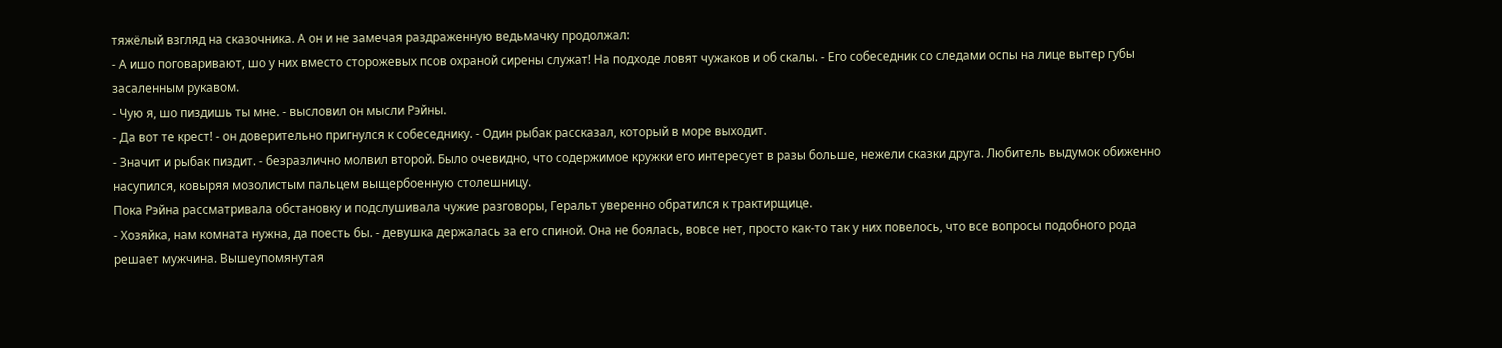тяжёлый взгляд на сказочника. А он и не замечая раздраженную ведьмачку продолжал:
- А ишо поговаривают, шо у них вместо сторожевых псов охраной сирены служат! На подходе ловят чужаков и об скалы. - Его собеседник со следами оспы на лице вытер губы засаленным рукавом.
- Чую я, шо пиздишь ты мне. - высловил он мысли Рэйны.
- Да вот те крест! - он доверительно пригнулся к собеседнику. - Один рыбак рассказал, который в море выходит.
- Значит и рыбак пиздит. - безразлично молвил второй. Было очевидно, что содержимое кружки его интересует в разы больше, нежели сказки друга. Любитель выдумок обиженно насупился, ковыряя мозолистым пальцем выщербоенную столешницу.
Пока Рэйна рассматривала обстановку и подслушивала чужие разговоры, Геральт уверенно обратился к трактирщице.
- Хозяйка, нам комната нужна, да поесть бы. - девушка держалась за его спиной. Она не боялась, вовсе нет, просто как-то так у них повелось, что все вопросы подобного рода решает мужчина. Вышеупомянутая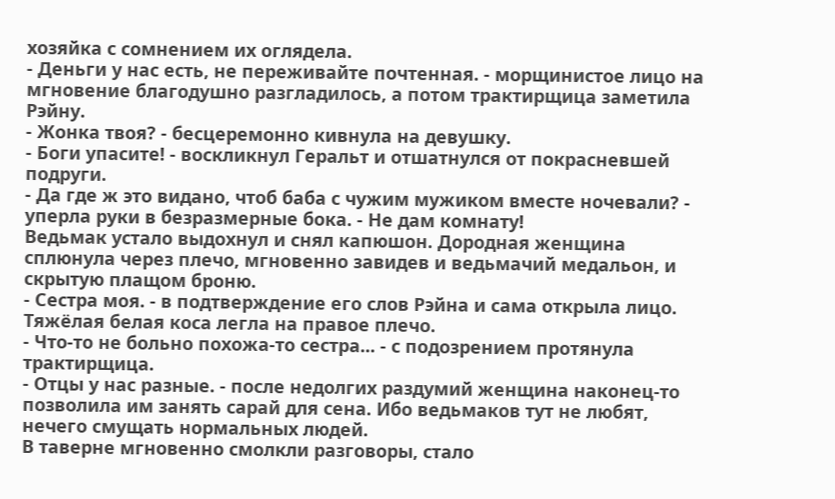хозяйка с сомнением их оглядела.
- Деньги у нас есть, не переживайте почтенная. - морщинистое лицо на мгновение благодушно разгладилось, а потом трактирщица заметила Рэйну.
- Жонка твоя? - бесцеремонно кивнула на девушку.
- Боги упасите! - воскликнул Геральт и отшатнулся от покрасневшей подруги.
- Да где ж это видано, чтоб баба с чужим мужиком вместе ночевали? - уперла руки в безразмерные бока. - Не дам комнату!
Ведьмак устало выдохнул и снял капюшон. Дородная женщина сплюнула через плечо, мгновенно завидев и ведьмачий медальон, и скрытую плащом броню.
- Сестра моя. - в подтверждение его слов Рэйна и сама открыла лицо. Тяжёлая белая коса легла на правое плечо.
- Что-то не больно похожа-то сестра... - с подозрением протянула трактирщица.
- Отцы у нас разные. - после недолгих раздумий женщина наконец-то позволила им занять сарай для сена. Ибо ведьмаков тут не любят, нечего смущать нормальных людей.
В таверне мгновенно смолкли разговоры, стало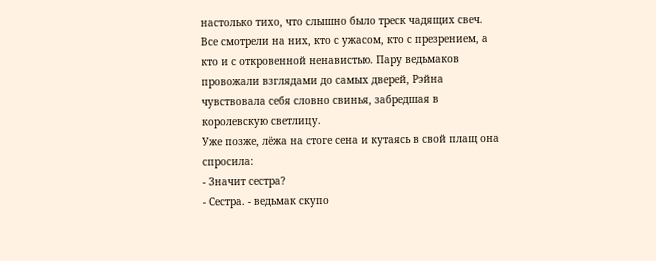настолько тихо, что слышно было треск чадящих свеч. Все смотрели на них, кто с ужасом, кто с презрением, а кто и с откровенной ненавистью. Пару ведьмаков провожали взглядами до самых дверей, Рэйна чувствовала себя словно свинья, забредшая в королевскую светлицу.
Уже позже, лёжа на стоге сена и кутаясь в свой плащ она спросила:
- Значит сестра?
- Сестра. - ведьмак скупо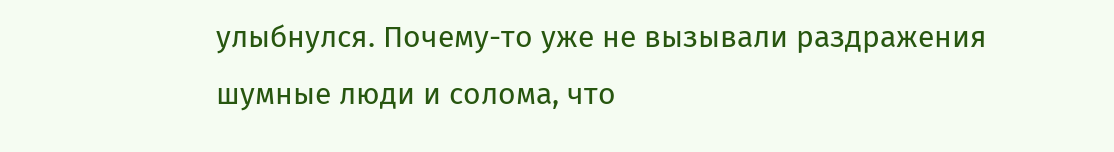улыбнулся. Почему-то уже не вызывали раздражения шумные люди и солома, что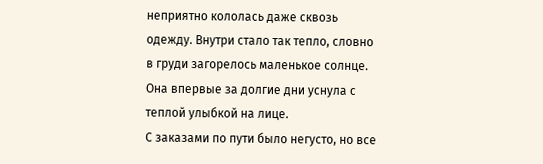неприятно кололась даже сквозь одежду. Внутри стало так тепло, словно в груди загорелось маленькое солнце. Она впервые за долгие дни уснула с теплой улыбкой на лице.
С заказами по пути было негусто, но все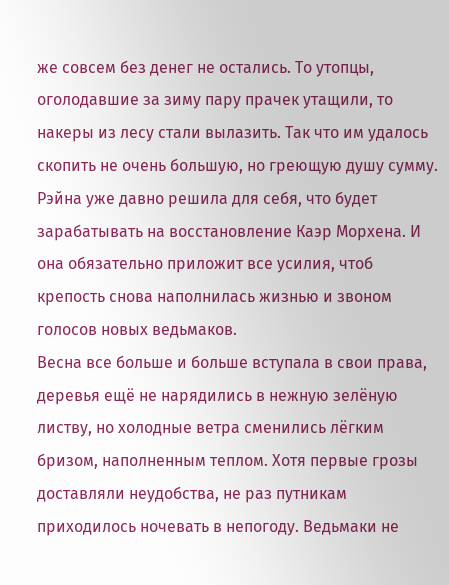же совсем без денег не остались. То утопцы, оголодавшие за зиму пару прачек утащили, то накеры из лесу стали вылазить. Так что им удалось скопить не очень большую, но греющую душу сумму. Рэйна уже давно решила для себя, что будет зарабатывать на восстановление Каэр Морхена. И она обязательно приложит все усилия, чтоб крепость снова наполнилась жизнью и звоном голосов новых ведьмаков.
Весна все больше и больше вступала в свои права, деревья ещё не нарядились в нежную зелёную листву, но холодные ветра сменились лёгким бризом, наполненным теплом. Хотя первые грозы доставляли неудобства, не раз путникам приходилось ночевать в непогоду. Ведьмаки не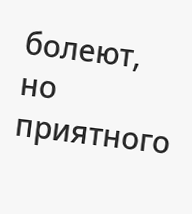болеют, но приятного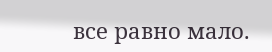все равно мало.